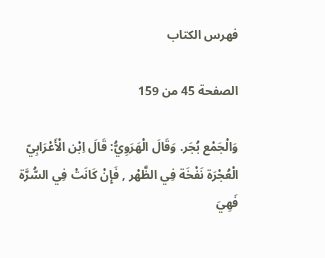فهرس الكتاب

الصفحة 45 من 159

وَالْجَمْع بُجَر. وَقَالَ الْهَرَوِيُّ: قَالَ اِبْن الْأَعْرَابِيّ الْعُجْرَة نَفْخَة فِي الظَّهْر , فَإِنْ كَانَتْ فِي السُّرَّة فَهِيَ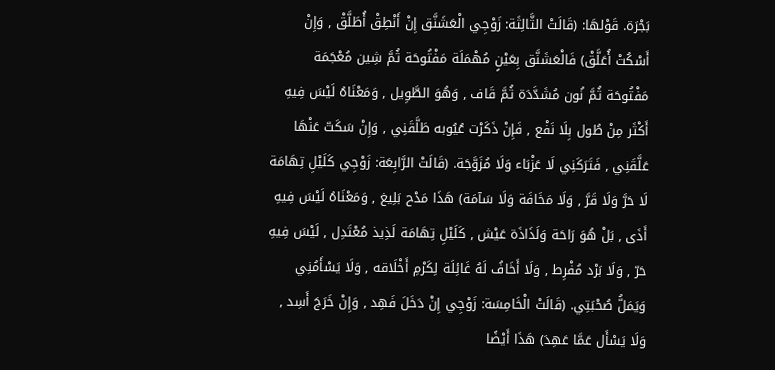بَجْرَة. قَوْلهَا: (قَالَتْ الثَّالِثَة: زَوْجِي الْعَشَنَّق إِنْ أَنْطِقْ أُطَلَّقْ , وَإِنْ أَسْكُتْ أُعَلَّقْ) فَالْعَشَنَّق بِعَيْنٍ مُهْمَلَة مَفْتُوحَة ثُمَّ شِين مُعْجَمَة مَفْتُوحَة ثُمَّ نُون مُشَدَّدَة ثُمَّ قَاف , وَهُوَ الطَّوِيل , وَمَعْنَاهُ لَيْسَ فِيهِ أَكْثَر مِنْ طُول بِلَا نَفْع , فَإِنْ ذَكَرْت عُيُوبه طَلَّقَنِي , وَإِنْ سَكَتّ عَنْهَا عَلَّقَنِي , فَتَرَكَنِي لَا عَزْبَاء وَلَا مُزَوَّجَة. (قَالَتْ الرَّابِعَة: زَوْجِي كَلَيْلِ تِهَامَة لَا حَرَّ وَلَا قَرَّ , وَلَا مَخَافَة وَلَا سَآمَة) هَذَا مَدْح بَلِيغ , وَمَعْنَاهُ لَيْسَ فِيهِ أَذَى , بَلْ هُوَ رَاحَة وَلَذَاذَة عَيْش , كَلَيْلِ تِهَامَة لَذِيذ مُعْتَدِل , لَيْسَ فِيهِ حَرّ , وَلَا بَرْد مُفْرِط , وَلَا أَخَافُ لَهُ غَائِلَة لِكَرْمِ أَخْلَاقه , وَلَا يَسْأَمُنِي وَيَمَلُّ صُحْبَتِي. (قَالَتْ الْخَامِسَة: زَوْجِي إِنْ دَخَلَ فَهِد , وَإِنْ خَرَجَ أَسِد , وَلَا يَسْأَل عَمَّا عَهِدَ) هَذَا أَيْضًا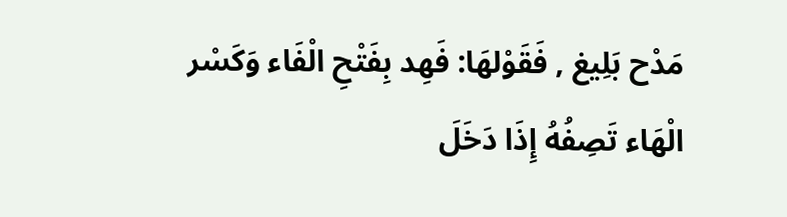مَدْح بَلِيغ , فَقَوْلهَا: فَهِد بِفَتْحِ الْفَاء وَكَسْر الْهَاء تَصِفُهُ إِذَا دَخَلَ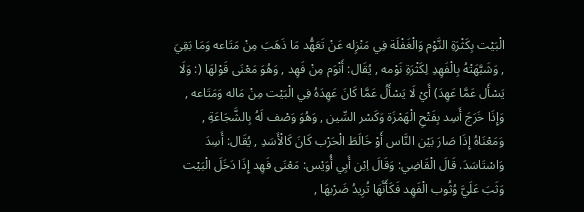الْبَيْت بِكَثْرَةِ النَّوْم وَالْغَفْلَة فِي مَنْزِله عَنْ تَعَهُّد مَا ذَهَبَ مِنْ مَتَاعه وَمَا بَقِيَ , وَشَبَّهَتْهُ بِالْفَهِدِ لِكَثْرَةِ نَوْمه , يُقَال: أَنْوَم مِنْ فَهِد , وَهُوَ مَعْنَى قَوْلهَا (: وَلَا يَسْأَل عَمَّا عَهِدَ) أَيْ لَا يَسْأَلُ عَمَّا كَانَ عَهِدَهُ فِي الْبَيْت مِنْ مَاله وَمَتَاعه , وَإِذَا خَرَجَ أَسِد بِفَتْحِ الْهَمْزَة وَكَسْر السِّين , وَهُوَ وَصْف لَهُ بِالشَّجَاعَةِ , وَمَعْنَاهُ إِذَا صَارَ بَيْن النَّاس أَوْ خَالَطَ الْحَرْب كَانَ كَالْأَسَدِ , يُقَال: أَسِدَ وَاسْتَاسَدَ. قَالَ الْقَاضِي: وَقَالَ اِبْن أَبِي أُوَيْس: مَعْنَى فَهِد إِذَا دَخَلَ الْبَيْت وَثَبَ عَلَيَّ وُثُوب الْفَهِد فَكَأَنَّهَا تُرِيدُ ضَرْبهَا ,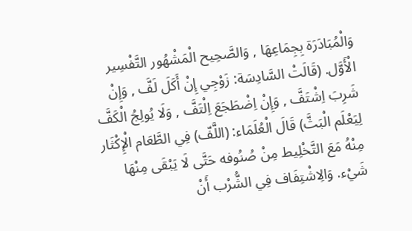وَالْمُبَادَرَة بِجِمَاعِهَا , وَالصَّحِيح الْمَشْهُور التَّفْسِير الْأَوَّل. (قَالَتْ السَّادِسَة: زَوْجِي إِنْ أَكَلَ لَفَّ , وَإِنْ شَرِبَ اِشْتَفَّ , وَإِنْ اِضْطَجَعَ اِلْتَفَّ , وَلَا يُولِجُ الْكَفَّ لِيَعْلَم الْبَثَّ) قَالَ الْعُلَمَاء: (اللَّفّ) فِي الطَّعَام الْإِكْثَار مِنْهُ مَعَ التَّخْلِيط مِنْ صُنُوفه حَتَّى لَا يَبْقَى مِنْهَا شَيْء. وَالِاشْتِفَاف فِي الشُّرْب أَنْ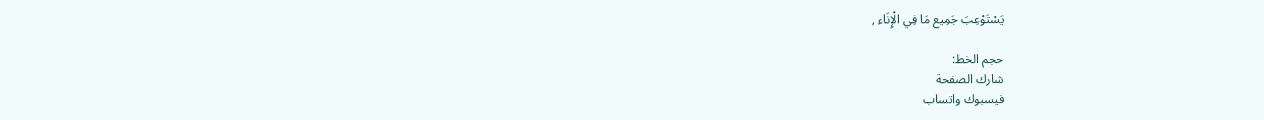يَسْتَوْعِبَ جَمِيع مَا فِي الْإِنَاء ,

حجم الخط:
شارك الصفحة
فيسبوك واتساب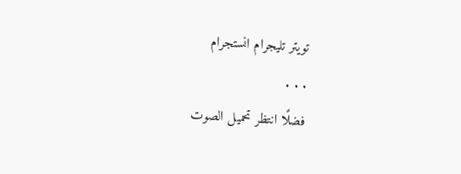تويتر تليجرام انستجرام
. . .
فضلًا انتظر تحميل الصوت